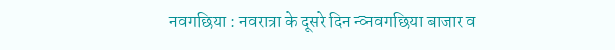नवगछिया : नवरात्रा के दूसरे दिन न्व्नवगछिया बाजार व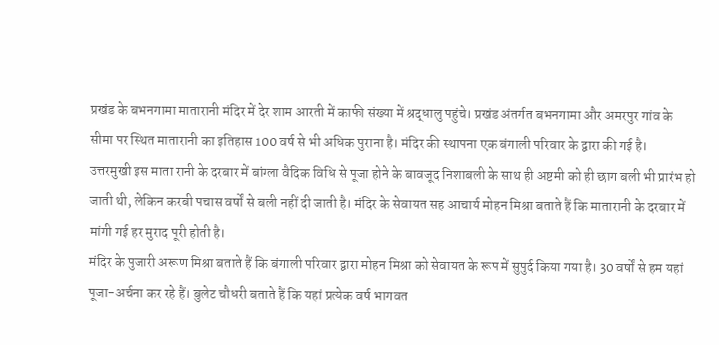प्रखंड के बभनगामा मातारानी मंदिर में देर शाम आरती में काफी संख्या में श्रद्धालु पहुंचे। प्रखंड अंतर्गत बभनगामा और अमरपुर गांव के सीमा पर स्थित मातारानी का इतिहास 100 वर्ष से भी अधिक पुराना है। मंदिर की स्थापना एक बंगाली परिवार के द्वारा की गई है।
उत्तरमुखी इस माता रानी के दरबार में बांग्ला वैदिक विधि से पूजा होने के बावजूद निशाबली के साथ ही अष्टमी को ही छाग बली भी प्रारंभ हो जाती थी, लेकिन करबी पचास वर्षों से बली नहीं दी जाती है। मंदिर के सेवायत सह आचार्य मोहन मिश्रा बताते हैं कि मातारानी के दरबार में मांगी गई हर मुराद पूरी होती है।
मंदिर के पुजारी अरूण मिश्रा बताते हैं कि बंगाली परिवार द्वारा मोहन मिश्रा को सेवायत के रूप में सुपुर्द किया गया है। 30 वर्षों से हम यहां पूजा-अर्चना कर रहे हैं। बुलेट चौधरी बताते हैं कि यहां प्रत्येक वर्ष भागवत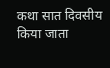कथा सात दिवसीय किया जाता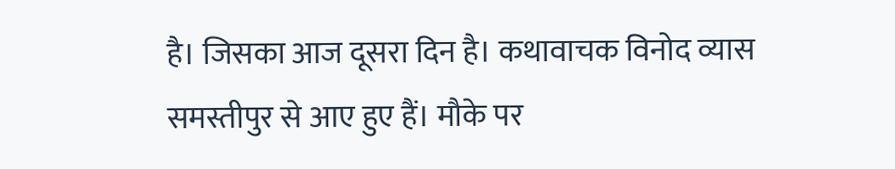है। जिसका आज दूसरा दिन है। कथावाचक विनोद व्यास समस्तीपुर से आए हुए हैं। मौके पर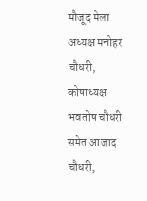मौजूद मेला अध्यक्ष मनोहर चौधरी, कोषाध्यक्ष भवतोष चौधरी समेत आजाद चौधरी,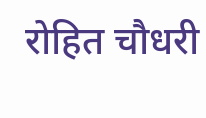रोहित चौधरी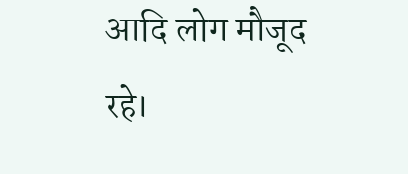आदि लोग मौजूद रहे।